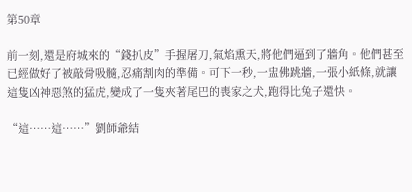第50章

前一刻,還是府城來的“錢扒皮”手握屠刀,氣焰熏天,將他們逼到了牆角。他們甚至已經做好了被敲骨吸髓,忍痛割肉的準備。可下一秒,一盅佛跳牆,一張小紙條,就讓這隻凶神惡煞的猛虎,變成了一隻夾著尾巴的喪家之犬,跑得比兔子還快。

“這……這……”劉師爺結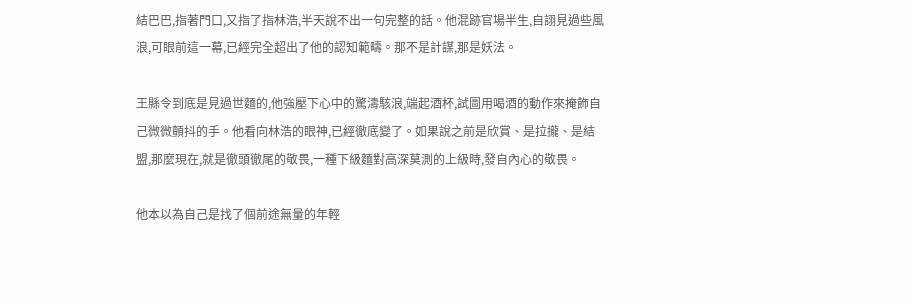結巴巴,指著門口,又指了指林浩,半天說不出一句完整的話。他混跡官場半生,自詡見過些風浪,可眼前這一幕,已經完全超出了他的認知範疇。那不是計謀,那是妖法。

王縣令到底是見過世麵的,他強壓下心中的驚濤駭浪,端起酒杯,試圖用喝酒的動作來掩飾自己微微顫抖的手。他看向林浩的眼神,已經徹底變了。如果說之前是欣賞、是拉攏、是結盟,那麼現在,就是徹頭徹尾的敬畏,一種下級麵對高深莫測的上級時,發自內心的敬畏。

他本以為自己是找了個前途無量的年輕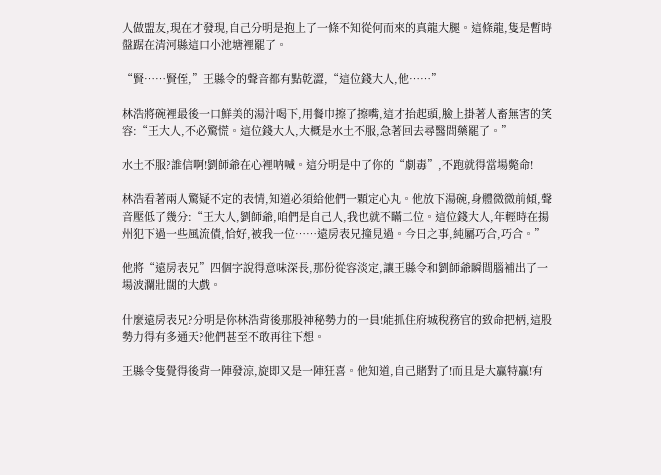人做盟友,現在才發現,自己分明是抱上了一條不知從何而來的真龍大腿。這條龍,隻是暫時盤踞在清河縣這口小池塘裡罷了。

“賢……賢侄,”王縣令的聲音都有點乾澀,“這位錢大人,他……”

林浩將碗裡最後一口鮮美的湯汁喝下,用餐巾擦了擦嘴,這才抬起頭,臉上掛著人畜無害的笑容:“王大人,不必驚慌。這位錢大人,大概是水土不服,急著回去尋醫問藥罷了。”

水土不服?誰信啊!劉師爺在心裡呐喊。這分明是中了你的“劇毒”,不跑就得當場斃命!

林浩看著兩人驚疑不定的表情,知道必須給他們一顆定心丸。他放下湯碗,身體微微前傾,聲音壓低了幾分:“王大人,劉師爺,咱們是自己人,我也就不瞞二位。這位錢大人,年輕時在揚州犯下過一些風流債,恰好,被我一位……遠房表兄撞見過。今日之事,純屬巧合,巧合。”

他將“遠房表兄”四個字說得意味深長,那份從容淡定,讓王縣令和劉師爺瞬間腦補出了一場波瀾壯闊的大戲。

什麼遠房表兄?分明是你林浩背後那股神秘勢力的一員!能抓住府城稅務官的致命把柄,這股勢力得有多通天?他們甚至不敢再往下想。

王縣令隻覺得後背一陣發涼,旋即又是一陣狂喜。他知道,自己賭對了!而且是大贏特贏!有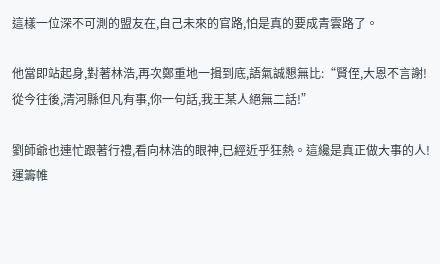這樣一位深不可測的盟友在,自己未來的官路,怕是真的要成青雲路了。

他當即站起身,對著林浩,再次鄭重地一揖到底,語氣誠懇無比:“賢侄,大恩不言謝!從今往後,清河縣但凡有事,你一句話,我王某人絕無二話!”

劉師爺也連忙跟著行禮,看向林浩的眼神,已經近乎狂熱。這纔是真正做大事的人!運籌帷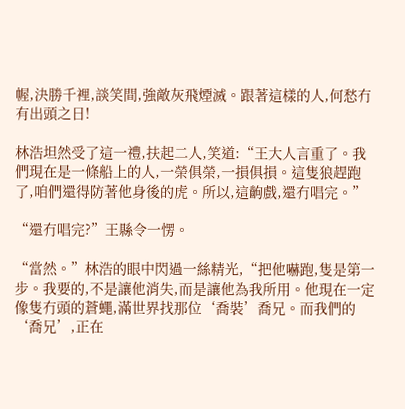幄,決勝千裡,談笑間,強敵灰飛煙滅。跟著這樣的人,何愁冇有出頭之日!

林浩坦然受了這一禮,扶起二人,笑道:“王大人言重了。我們現在是一條船上的人,一榮俱榮,一損俱損。這隻狼趕跑了,咱們還得防著他身後的虎。所以,這齣戲,還冇唱完。”

“還冇唱完?”王縣令一愣。

“當然。”林浩的眼中閃過一絲精光,“把他嚇跑,隻是第一步。我要的,不是讓他消失,而是讓他為我所用。他現在一定像隻冇頭的蒼蠅,滿世界找那位‘喬裝’喬兄。而我們的‘喬兄’,正在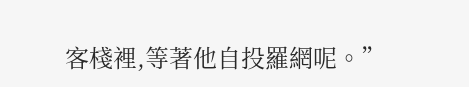客棧裡,等著他自投羅網呢。”